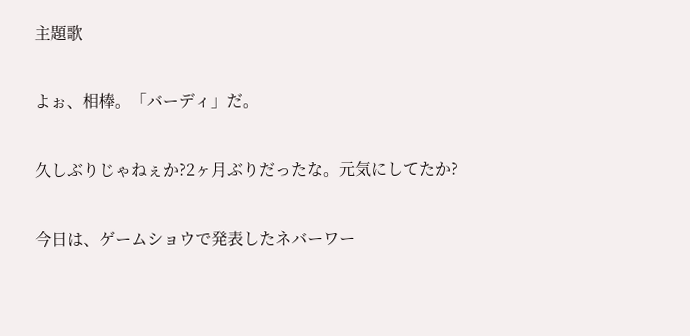主題歌

よぉ、相棒。「バーディ」だ。

久しぶりじゃねぇか?2ヶ月ぶりだったな。元気にしてたか?

今日は、ゲームショウで発表したネバーワー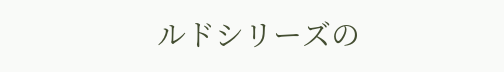ルドシリーズの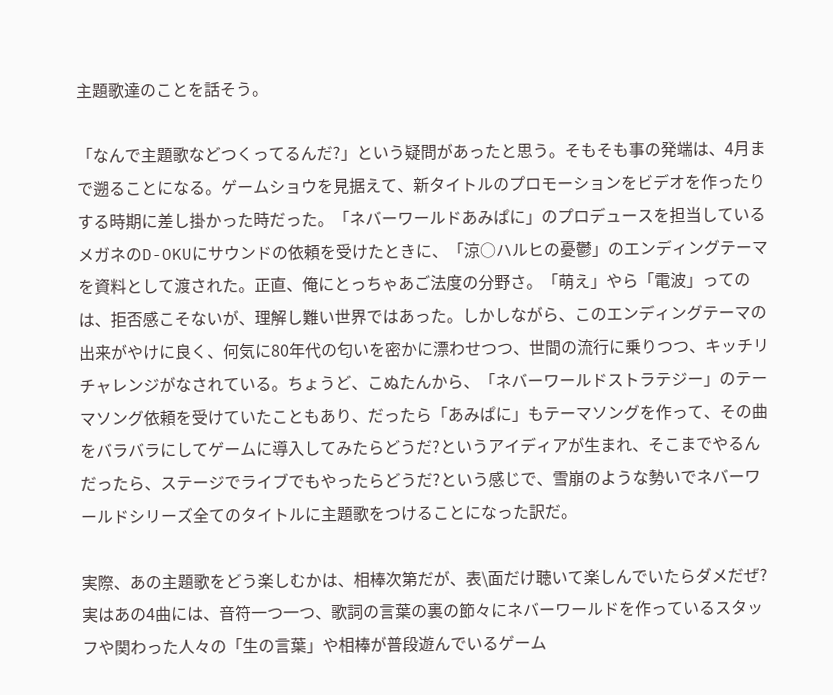主題歌達のことを話そう。

「なんで主題歌などつくってるんだ?」という疑問があったと思う。そもそも事の発端は、4月まで遡ることになる。ゲームショウを見据えて、新タイトルのプロモーションをビデオを作ったりする時期に差し掛かった時だった。「ネバーワールドあみぱに」のプロデュースを担当しているメガネのD-OKUにサウンドの依頼を受けたときに、「涼○ハルヒの憂鬱」のエンディングテーマを資料として渡された。正直、俺にとっちゃあご法度の分野さ。「萌え」やら「電波」ってのは、拒否感こそないが、理解し難い世界ではあった。しかしながら、このエンディングテーマの出来がやけに良く、何気に80年代の匂いを密かに漂わせつつ、世間の流行に乗りつつ、キッチリチャレンジがなされている。ちょうど、こぬたんから、「ネバーワールドストラテジー」のテーマソング依頼を受けていたこともあり、だったら「あみぱに」もテーマソングを作って、その曲をバラバラにしてゲームに導入してみたらどうだ?というアイディアが生まれ、そこまでやるんだったら、ステージでライブでもやったらどうだ?という感じで、雪崩のような勢いでネバーワールドシリーズ全てのタイトルに主題歌をつけることになった訳だ。

実際、あの主題歌をどう楽しむかは、相棒次第だが、表\面だけ聴いて楽しんでいたらダメだぜ?実はあの4曲には、音符一つ一つ、歌詞の言葉の裏の節々にネバーワールドを作っているスタッフや関わった人々の「生の言葉」や相棒が普段遊んでいるゲーム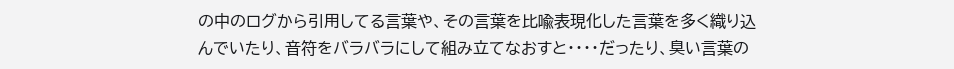の中のログから引用してる言葉や、その言葉を比喩表現化した言葉を多く織り込んでいたり、音符をバラバラにして組み立てなおすと・・・・だったり、臭い言葉の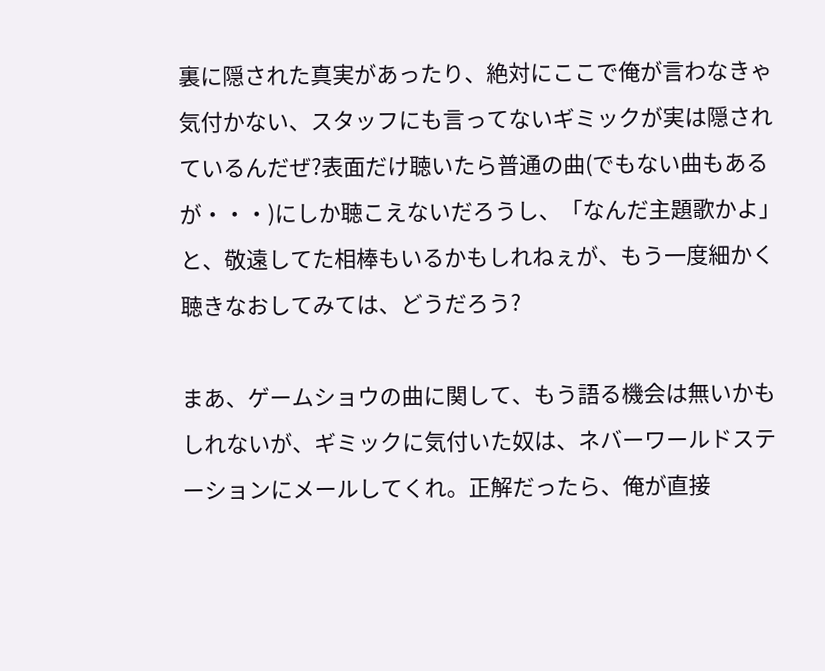裏に隠された真実があったり、絶対にここで俺が言わなきゃ気付かない、スタッフにも言ってないギミックが実は隠されているんだぜ?表面だけ聴いたら普通の曲(でもない曲もあるが・・・)にしか聴こえないだろうし、「なんだ主題歌かよ」と、敬遠してた相棒もいるかもしれねぇが、もう一度細かく聴きなおしてみては、どうだろう?

まあ、ゲームショウの曲に関して、もう語る機会は無いかもしれないが、ギミックに気付いた奴は、ネバーワールドステーションにメールしてくれ。正解だったら、俺が直接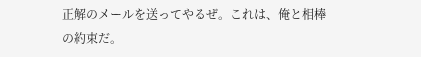正解のメールを送ってやるぜ。これは、俺と相棒の約束だ。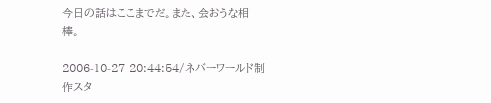今日の話はここまでだ。また、会おうな相棒。

2006-10-27 20:44:54/ネバーワールド制作スタ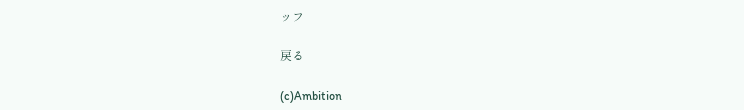ッフ

戻る

(c)Ambition